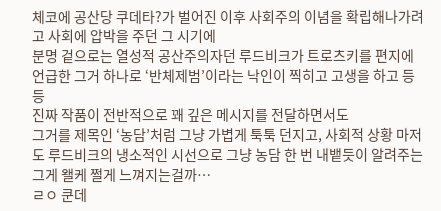체코에 공산당 쿠데타?가 벌어진 이후 사회주의 이념을 확립해나가려고 사회에 압박을 주던 그 시기에
분명 겉으로는 열성적 공산주의자던 루드비크가 트로츠키를 편지에 언급한 그거 하나로 ‘반체제범’이라는 낙인이 찍히고 고생을 하고 등등
진짜 작품이 전반적으로 꽤 깊은 메시지를 전달하면서도
그거를 제목인 ‘농담’처럼 그냥 가볍게 툭툭 던지고, 사회적 상황 마저도 루드비크의 냉소적인 시선으로 그냥 농담 한 번 내뱉듯이 알려주는 그게 왤케 쩔게 느껴지는걸까…
ㄹㅇ 쿤데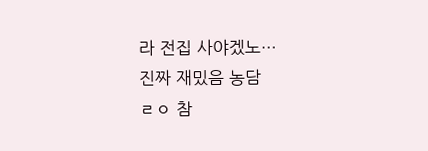라 전집 사야겠노…
진짜 재밌음 농담
ㄹㅇ 참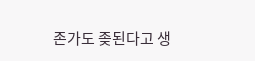존가도 좆된다고 생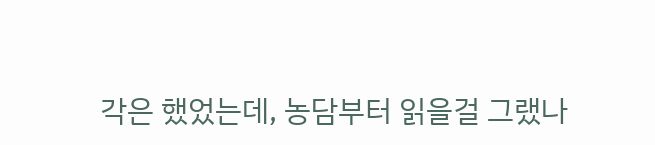각은 했었는데, 농담부터 읽을걸 그랬나